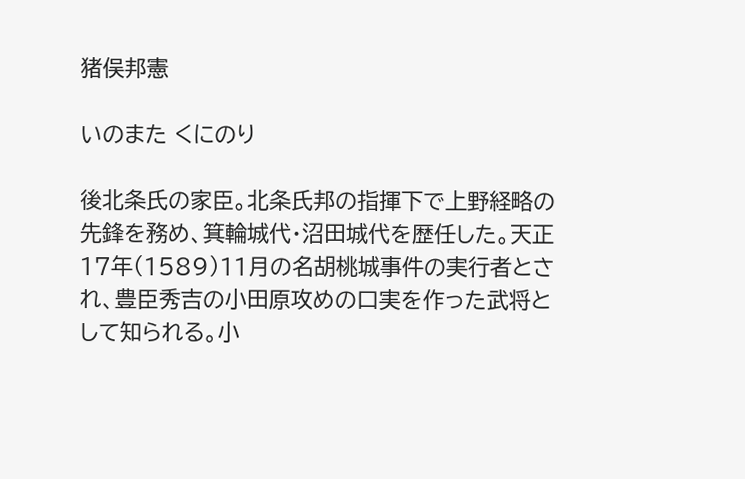猪俣邦憲

いのまた くにのり

後北条氏の家臣。北条氏邦の指揮下で上野経略の先鋒を務め、箕輪城代・沼田城代を歴任した。天正17年(1589)11月の名胡桃城事件の実行者とされ、豊臣秀吉の小田原攻めの口実を作った武将として知られる。小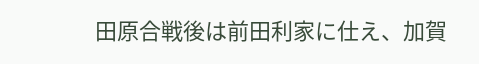田原合戦後は前田利家に仕え、加賀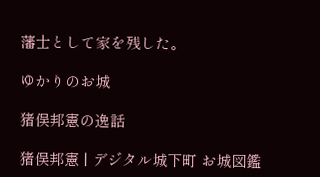藩士として家を残した。

ゆかりのお城

猪俣邦憲の逸話

猪俣邦憲 | デジタル城下町 お城図鑑